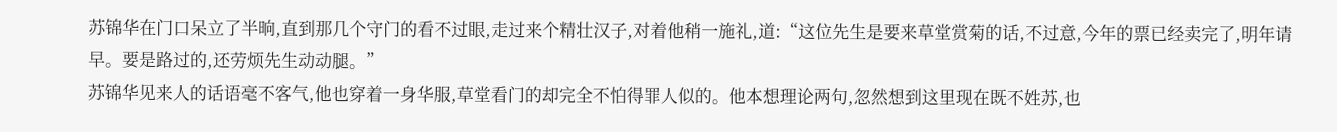苏锦华在门口呆立了半晌,直到那几个守门的看不过眼,走过来个精壮汉子,对着他稍一施礼,道:“这位先生是要来草堂赏菊的话,不过意,今年的票已经卖完了,明年请早。要是路过的,还劳烦先生动动腿。”
苏锦华见来人的话语毫不客气,他也穿着一身华服,草堂看门的却完全不怕得罪人似的。他本想理论两句,忽然想到这里现在既不姓苏,也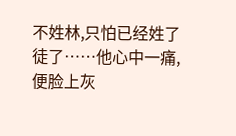不姓林,只怕已经姓了徒了……他心中一痛,便脸上灰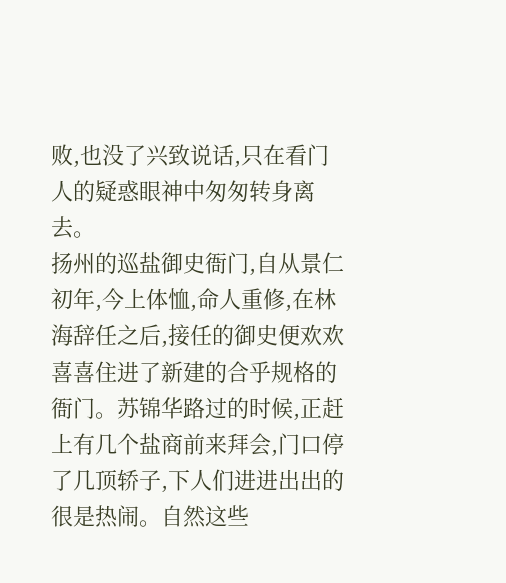败,也没了兴致说话,只在看门人的疑惑眼神中匆匆转身离去。
扬州的巡盐御史衙门,自从景仁初年,今上体恤,命人重修,在林海辞任之后,接任的御史便欢欢喜喜住进了新建的合乎规格的衙门。苏锦华路过的时候,正赶上有几个盐商前来拜会,门口停了几顶轿子,下人们进进出出的很是热闹。自然这些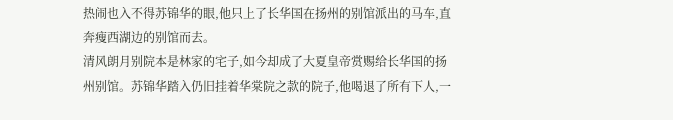热闹也入不得苏锦华的眼,他只上了长华国在扬州的别馆派出的马车,直奔瘦西湖边的别馆而去。
清风朗月别院本是林家的宅子,如今却成了大夏皇帝赏赐给长华国的扬州别馆。苏锦华踏入仍旧挂着华棠院之款的院子,他喝退了所有下人,一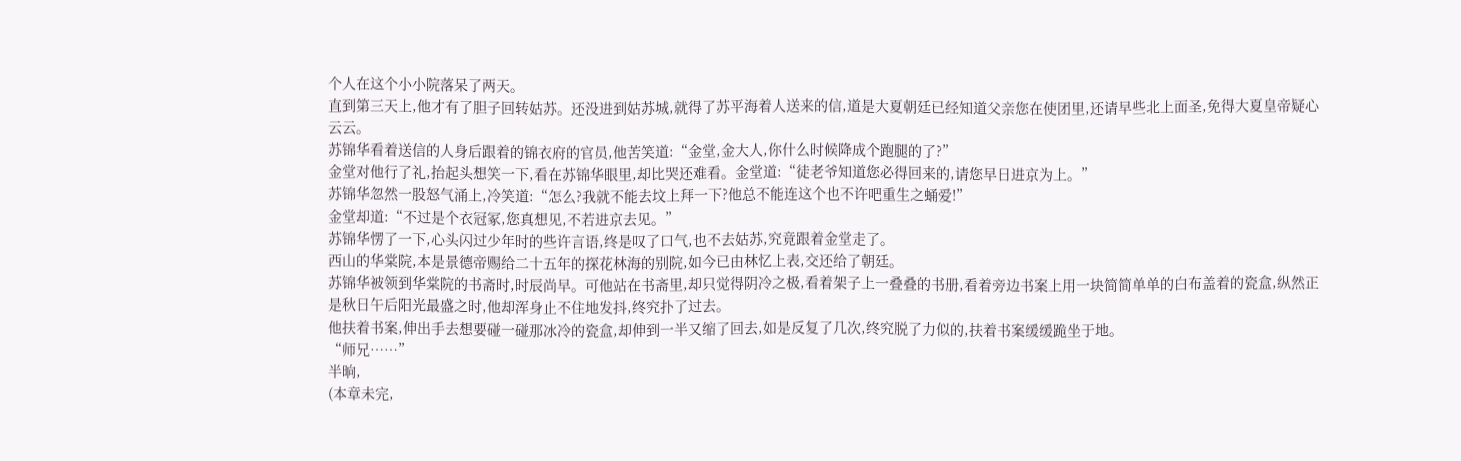个人在这个小小院落呆了两天。
直到第三天上,他才有了胆子回转姑苏。还没进到姑苏城,就得了苏平海着人送来的信,道是大夏朝廷已经知道父亲您在使团里,还请早些北上面圣,免得大夏皇帝疑心云云。
苏锦华看着送信的人身后跟着的锦衣府的官员,他苦笑道:“金堂,金大人,你什么时候降成个跑腿的了?”
金堂对他行了礼,抬起头想笑一下,看在苏锦华眼里,却比哭还难看。金堂道:“徒老爷知道您必得回来的,请您早日进京为上。”
苏锦华忽然一股怒气涌上,冷笑道:“怎么?我就不能去坟上拜一下?他总不能连这个也不许吧重生之蛹爱!”
金堂却道:“不过是个衣冠冢,您真想见,不若进京去见。”
苏锦华愣了一下,心头闪过少年时的些许言语,终是叹了口气,也不去姑苏,究竟跟着金堂走了。
西山的华棠院,本是景德帝赐给二十五年的探花林海的别院,如今已由林忆上表,交还给了朝廷。
苏锦华被领到华棠院的书斋时,时辰尚早。可他站在书斋里,却只觉得阴冷之极,看着架子上一叠叠的书册,看着旁边书案上用一块简简单单的白布盖着的瓷盒,纵然正是秋日午后阳光最盛之时,他却浑身止不住地发抖,终究扑了过去。
他扶着书案,伸出手去想要碰一碰那冰冷的瓷盒,却伸到一半又缩了回去,如是反复了几次,终究脱了力似的,扶着书案缓缓跪坐于地。
“师兄……”
半晌,
(本章未完,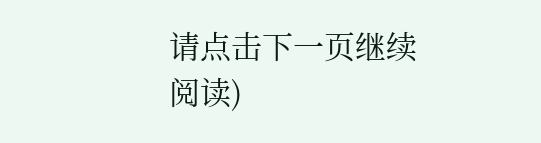请点击下一页继续阅读)